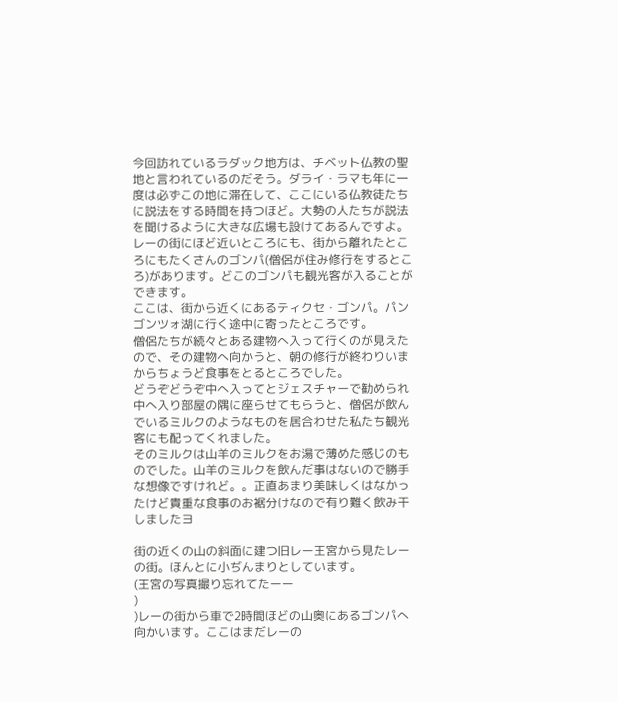今回訪れているラダック地方は、チベット仏教の聖地と言われているのだそう。ダライ・ラマも年に一度は必ずこの地に滞在して、ここにいる仏教徒たちに説法をする時間を持つほど。大勢の人たちが説法を聞けるように大きな広場も設けてあるんですよ。
レーの街にほど近いところにも、街から離れたところにもたくさんのゴンパ(僧侶が住み修行をするところ)があります。どこのゴンパも観光客が入ることができます。
ここは、街から近くにあるティクセ・ゴンパ。パンゴンツォ湖に行く途中に寄ったところです。
僧侶たちが続々とある建物へ入って行くのが見えたので、その建物へ向かうと、朝の修行が終わりいまからちょうど食事をとるところでした。
どうぞどうぞ中へ入ってとジェスチャーで勧められ中へ入り部屋の隅に座らせてもらうと、僧侶が飲んでいるミルクのようなものを居合わせた私たち観光客にも配ってくれました。
そのミルクは山羊のミルクをお湯で薄めた感じのものでした。山羊のミルクを飲んだ事はないので勝手な想像ですけれど。。正直あまり美味しくはなかったけど貴重な食事のお裾分けなので有り難く飲み干しましたヨ

街の近くの山の斜面に建つ旧レー王宮から見たレーの街。ほんとに小ぢんまりとしています。
(王宮の写真撮り忘れてたーー
)
)レーの街から車で2時間ほどの山奥にあるゴンパへ向かいます。ここはまだレーの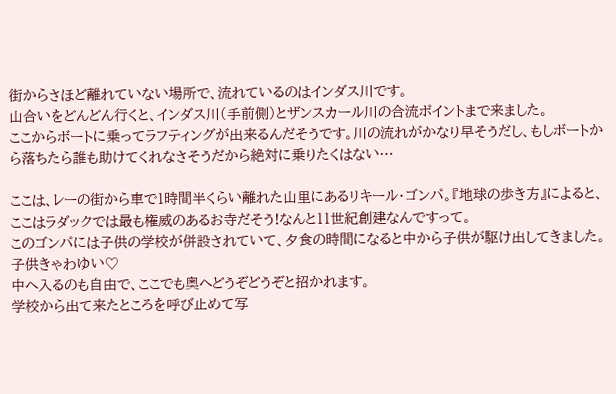街からさほど離れていない場所で、流れているのはインダス川です。
山合いをどんどん行くと、インダス川(手前側)とザンスカール川の合流ポイントまで来ました。
ここからボートに乗ってラフティングが出来るんだそうです。川の流れがかなり早そうだし、もしボートから落ちたら誰も助けてくれなさそうだから絶対に乗りたくはない…

ここは、レーの街から車で1時間半くらい離れた山里にあるリキール・ゴンパ。『地球の歩き方』によると、ここはラダックでは最も権威のあるお寺だそう!なんと11世紀創建なんですって。
このゴンパには子供の学校が併設されていて、夕食の時間になると中から子供が駆け出してきました。子供きゃわゆい♡
中へ入るのも自由で、ここでも奥へどうぞどうぞと招かれます。
学校から出て来たところを呼び止めて写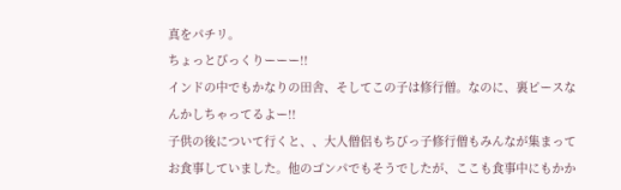真をパチリ。
ちょっとびっくりーーー!!
インドの中でもかなりの田舎、そしてこの子は修行僧。なのに、裏ピースなんかしちゃってるよー!!
子供の後について行くと、、大人僧侶もちびっ子修行僧もみんなが集まってお食事していました。他のゴンパでもそうでしたが、ここも食事中にもかか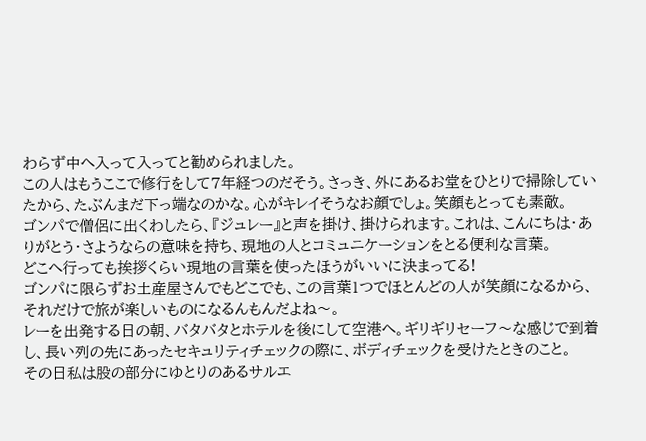わらず中へ入って入ってと勧められました。
この人はもうここで修行をして7年経つのだそう。さっき、外にあるお堂をひとりで掃除していたから、たぶんまだ下っ端なのかな。心がキレイそうなお顔でしょ。笑顔もとっても素敵。
ゴンパで僧侶に出くわしたら、『ジュレー』と声を掛け、掛けられます。これは、こんにちは・ありがとう・さようならの意味を持ち、現地の人とコミュニケーションをとる便利な言葉。
どこへ行っても挨拶くらい現地の言葉を使ったほうがいいに決まってる!
ゴンパに限らずお土産屋さんでもどこでも、この言葉1つでほとんどの人が笑顔になるから、それだけで旅が楽しいものになるんもんだよね〜。
レーを出発する日の朝、バタバタとホテルを後にして空港へ。ギリギリセーフ〜な感じで到着し、長い列の先にあったセキュリティチェックの際に、ボディチェックを受けたときのこと。
その日私は股の部分にゆとりのあるサルエ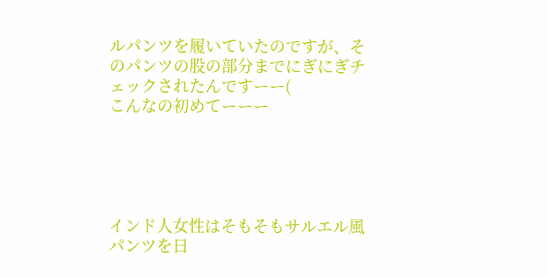ルパンツを履いていたのですが、そのパンツの股の部分までにぎにぎチェックされたんですーー(
こんなの初めてーーー





インド人女性はそもそもサルエル風パンツを日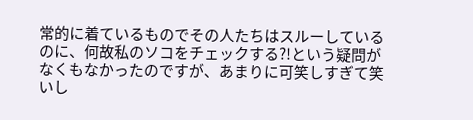常的に着ているものでその人たちはスルーしているのに、何故私のソコをチェックする?!という疑問がなくもなかったのですが、あまりに可笑しすぎて笑いし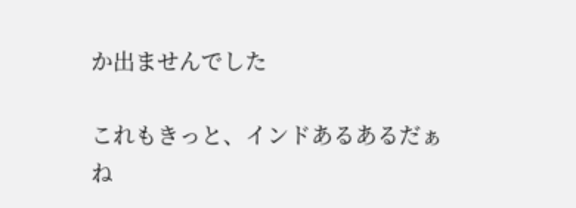か出ませんでした

これもきっと、インドあるあるだぁね